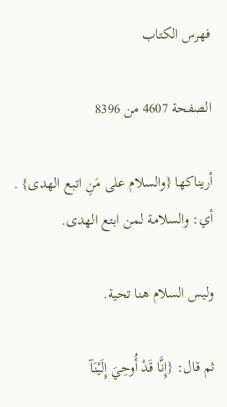فهرس الكتاب

الصفحة 4607 من 8396

أريناكها {والسلام على مَنِ اتبع الهدى} . أي: والسلامة لمن ابتع الهدى.

وليس السلام هنا تحية.

ثم قال: {إِنَّا قَدْ أُوحِيَ إِلَيْنَآ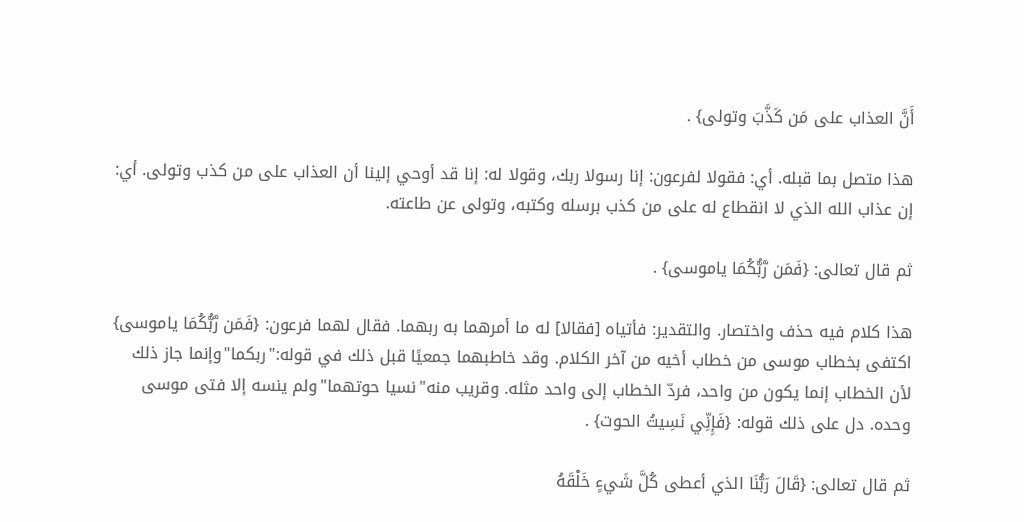أَنَّ العذاب على مَن كَذَّبَ وتولى} .

هذا متصل بما قبله. أي: فقولا لفرعون: إنا رسولا ربك، وقولا له: إنا قد أوحي إلينا أن العذاب على من كذب وتولى. أي: إن عذاب الله الذي لا انقطاع له على من كذب برسله وكتبه، وتولى عن طاعته.

ثم قال تعالى: {فَمَن رَّبُّكُمَا ياموسى} .

هذا كلام فيه حذف واختصار. والتقدير: فأتياه [فقالا] له ما أمرهما به ربهما. فقال لهما فرعون: {فَمَن رَّبُّكُمَا ياموسى} اكتفى بخطاب موسى من خطاب أخيه من آخر الكلام. وقد خاطبهما جمعيًا قبل ذلك في قوله:"ربكما"وإنما جاز ذلك لأن الخطاب إنما يكون من واحد، فردّ الخطاب إلى واحد مثله. وقريب منه"نسيا حوتهما"ولم ينسه إلا فتى موسى وحده. دل على ذلك قوله: {فَإِنِّي نَسِيتُ الحوت} .

ثم قال تعالى: {قَالَ رَبُّنَا الذي أعطى كُلَّ شَيءٍ خَلْقَهُ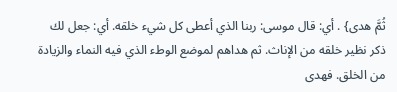ثُمَّ هدى} . أي: قال موسى: ربنا الذي أعطى كل شيء خلقه. أي: جعل لك ذكر نظير خلقه من الإناث. ثم هداهم لموضع الوطء الذي فيه النماء والزيادة من الخلق. فهدى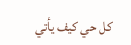كل حي كيف يأتي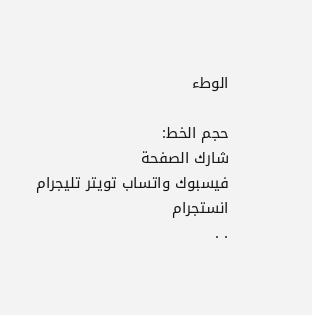الوطء

حجم الخط:
شارك الصفحة
فيسبوك واتساب تويتر تليجرام انستجرام
. .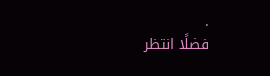.
فضلًا انتظر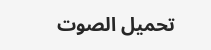تحميل الصوت